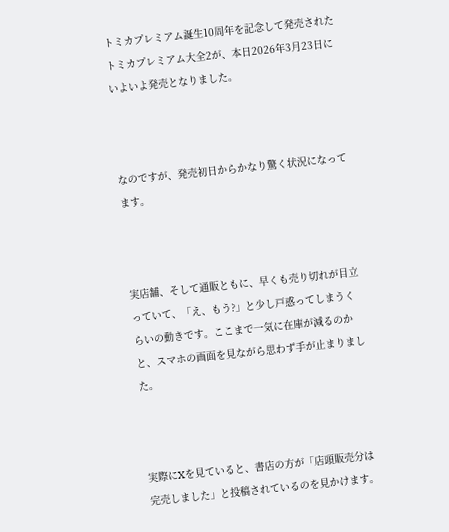トミカプレミアム誕生10周年を記念して発売されたトミカプレミアム大全2が、本日2026年3月23日にいよいよ発売となりました。



なのですが、発売初日からかなり驚く状況になってます。



実店舗、そして通販ともに、早くも売り切れが目立っていて、「え、もう?」と少し戸惑ってしまうくらいの動きです。ここまで一気に在庫が減るのかと、スマホの画面を見ながら思わず手が止まりました。



実際にXを見ていると、書店の方が「店頭販売分は完売しました」と投稿されているのを見かけます。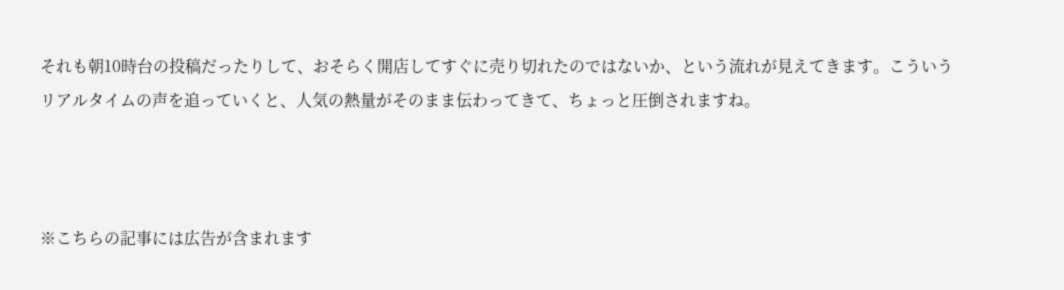それも朝10時台の投稿だったりして、おそらく開店してすぐに売り切れたのではないか、という流れが見えてきます。こういうリアルタイムの声を追っていくと、人気の熱量がそのまま伝わってきて、ちょっと圧倒されますね。



※こちらの記事には広告が含まれます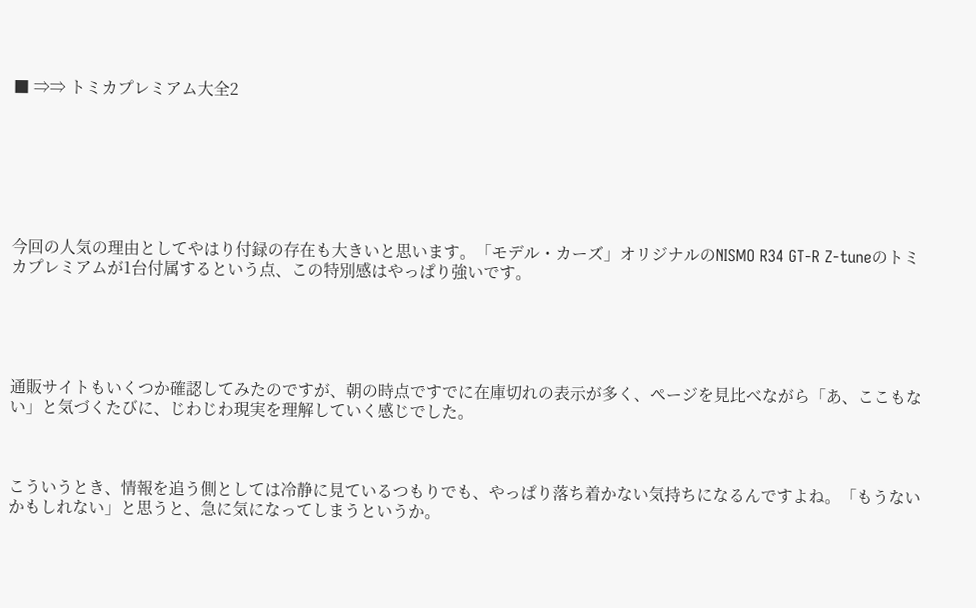■ ⇒⇒ トミカプレミアム大全2







今回の人気の理由としてやはり付録の存在も大きいと思います。「モデル・カーズ」オリジナルのNISMO R34 GT-R Z-tuneのトミカプレミアムが1台付属するという点、この特別感はやっぱり強いです。





通販サイトもいくつか確認してみたのですが、朝の時点ですでに在庫切れの表示が多く、ページを見比べながら「あ、ここもない」と気づくたびに、じわじわ現実を理解していく感じでした。



こういうとき、情報を追う側としては冷静に見ているつもりでも、やっぱり落ち着かない気持ちになるんですよね。「もうないかもしれない」と思うと、急に気になってしまうというか。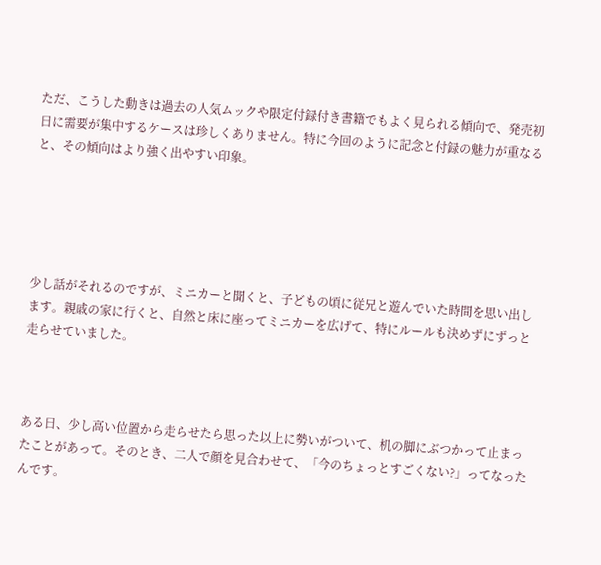ただ、こうした動きは過去の人気ムックや限定付録付き書籍でもよく見られる傾向で、発売初日に需要が集中するケースは珍しくありません。特に今回のように記念と付録の魅力が重なると、その傾向はより強く出やすい印象。





少し話がそれるのですが、ミニカーと聞くと、子どもの頃に従兄と遊んでいた時間を思い出します。親戚の家に行くと、自然と床に座ってミニカーを広げて、特にルールも決めずにずっと走らせていました。



ある日、少し高い位置から走らせたら思った以上に勢いがついて、机の脚にぶつかって止まったことがあって。そのとき、二人で顔を見合わせて、「今のちょっとすごくない?」ってなったんです。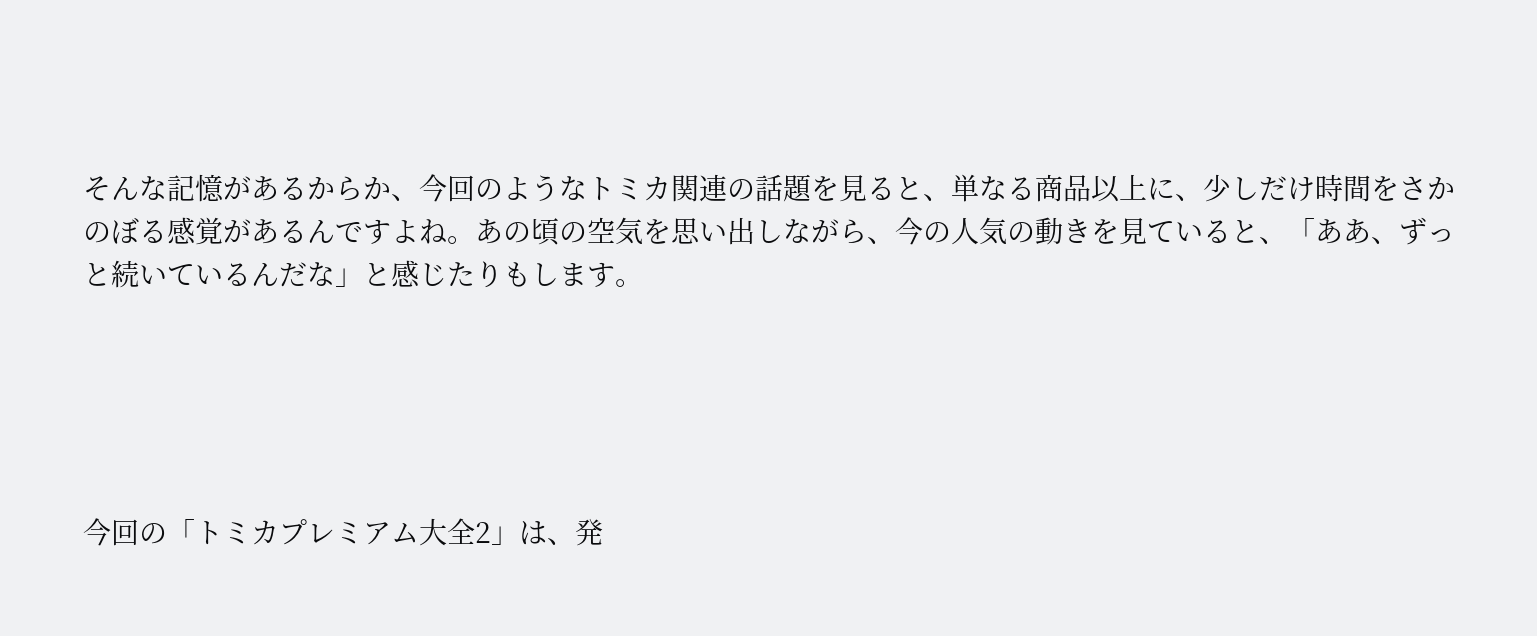そんな記憶があるからか、今回のようなトミカ関連の話題を見ると、単なる商品以上に、少しだけ時間をさかのぼる感覚があるんですよね。あの頃の空気を思い出しながら、今の人気の動きを見ていると、「ああ、ずっと続いているんだな」と感じたりもします。





今回の「トミカプレミアム大全2」は、発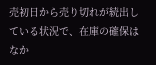売初日から売り切れが続出している状況で、在庫の確保はなか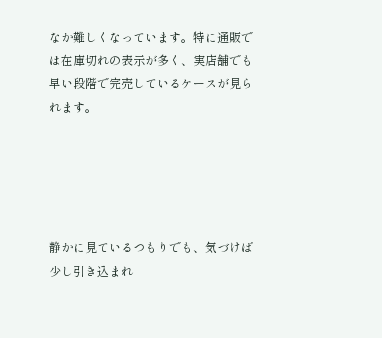なか難しくなっています。特に通販では在庫切れの表示が多く、実店舗でも早い段階で完売しているケースが見られます。





静かに見ているつもりでも、気づけば少し引き込まれ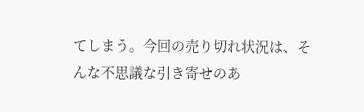てしまう。今回の売り切れ状況は、そんな不思議な引き寄せのあ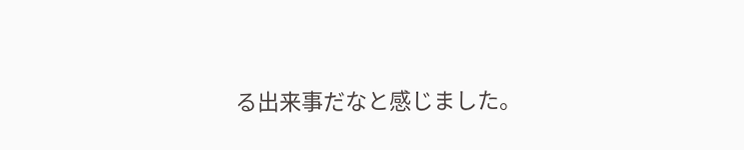る出来事だなと感じました。